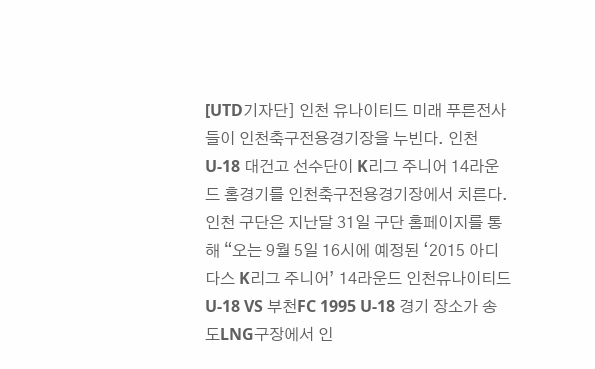[UTD기자단] 인천 유나이티드 미래 푸른전사들이 인천축구전용경기장을 누빈다. 인천 U-18 대건고 선수단이 K리그 주니어 14라운드 홈경기를 인천축구전용경기장에서 치른다.
인천 구단은 지난달 31일 구단 홈페이지를 통해 “오는 9월 5일 16시에 예정된 ‘2015 아디다스 K리그 주니어’ 14라운드 인천유나이티드 U-18 VS 부천FC 1995 U-18 경기 장소가 송도LNG구장에서 인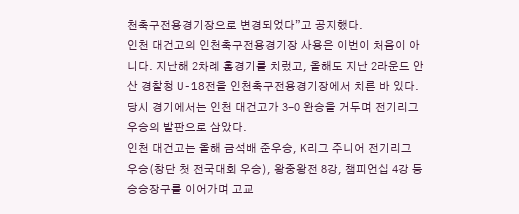천축구전용경기장으로 변경되었다”고 공지했다.
인천 대건고의 인천축구전용경기장 사용은 이번이 처음이 아니다. 지난해 2차례 홈경기를 치렀고, 올해도 지난 2라운드 안산 경찰청 U-18전을 인천축구전용경기장에서 치른 바 있다. 당시 경기에서는 인천 대건고가 3-0 완승을 거두며 전기리그 우승의 발판으로 삼았다.
인천 대건고는 올해 금석배 준우승, K리그 주니어 전기리그 우승(창단 첫 전국대회 우승), 왕중왕전 8강, 챔피언십 4강 등 승승장구를 이어가며 고교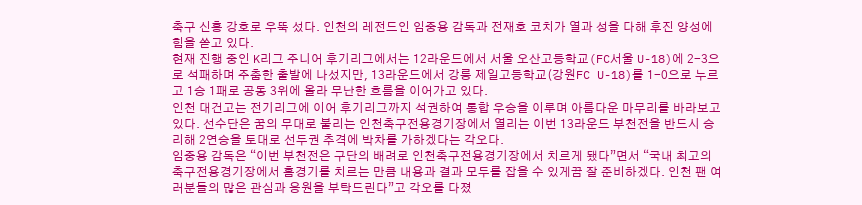축구 신흥 강호로 우뚝 섰다. 인천의 레전드인 임중용 감독과 전재호 코치가 열과 성을 다해 후진 양성에 힘을 쏟고 있다.
현재 진행 중인 K리그 주니어 후기리그에서는 12라운드에서 서울 오산고등학교(FC서울 U-18)에 2-3으로 석패하며 주춤한 출발에 나섰지만, 13라운드에서 강릉 제일고등학교(강원FC U-18)를 1-0으로 누르고 1승 1패로 공동 3위에 올라 무난한 흐름을 이어가고 있다.
인천 대건고는 전기리그에 이어 후기리그까지 석권하여 통합 우승을 이루며 아름다운 마무리를 바라보고 있다. 선수단은 꿈의 무대로 불리는 인천축구전용경기장에서 열리는 이번 13라운드 부천전을 반드시 승리해 2연승을 토대로 선두권 추격에 박차를 가하겠다는 각오다.
임중용 감독은 “이번 부천전은 구단의 배려로 인천축구전용경기장에서 치르게 됐다”면서 “국내 최고의 축구전용경기장에서 홈경기를 치르는 만큼 내용과 결과 모두를 잡을 수 있게끔 잘 준비하겠다. 인천 팬 여러분들의 많은 관심과 응원을 부탁드린다”고 각오를 다졌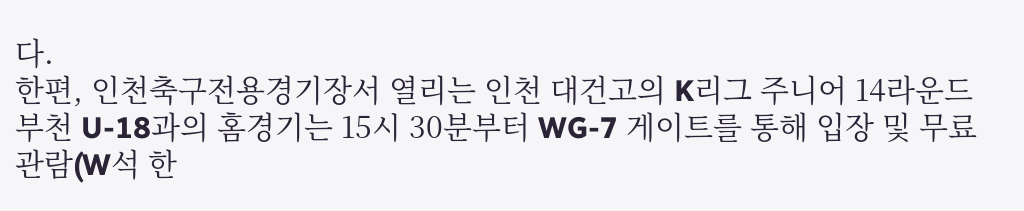다.
한편, 인천축구전용경기장서 열리는 인천 대건고의 K리그 주니어 14라운드 부천 U-18과의 홈경기는 15시 30분부터 WG-7 게이트를 통해 입장 및 무료 관람(W석 한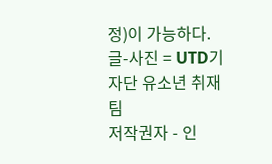정)이 가능하다.
글-사진 = UTD기자단 유소년 취재팀
저작권자 - 인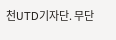천UTD기자단. 무단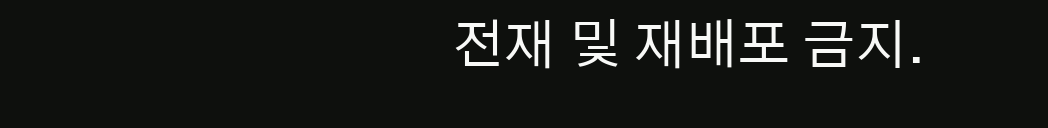전재 및 재배포 금지.